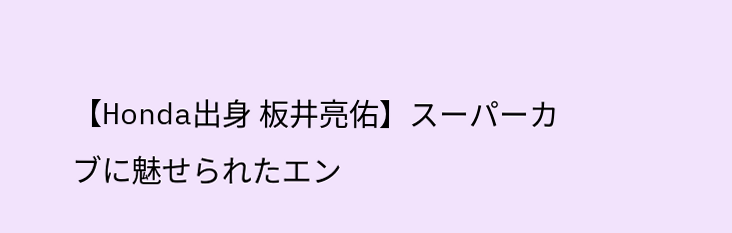【Honda出身 板井亮佑】スーパーカブに魅せられたエン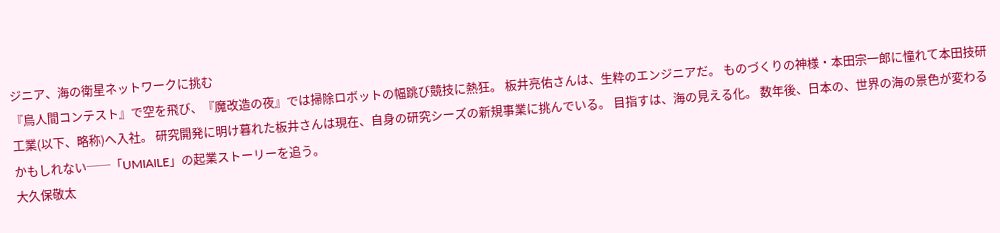ジニア、海の衛星ネットワークに挑む
『鳥人間コンテスト』で空を飛び、『魔改造の夜』では掃除ロボットの幅跳び競技に熱狂。 板井亮佑さんは、生粋のエンジニアだ。 ものづくりの神様・本田宗一郎に憧れて本田技研工業(以下、略称)へ入社。 研究開発に明け暮れた板井さんは現在、自身の研究シーズの新規事業に挑んでいる。 目指すは、海の見える化。 数年後、日本の、世界の海の景色が変わるかもしれない──「UMIAILE」の起業ストーリーを追う。
大久保敬太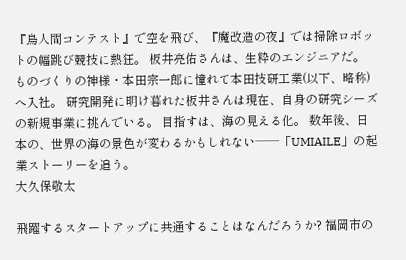『鳥人間コンテスト』で空を飛び、『魔改造の夜』では掃除ロボットの幅跳び競技に熱狂。 板井亮佑さんは、生粋のエンジニアだ。 ものづくりの神様・本田宗一郎に憧れて本田技研工業(以下、略称)へ入社。 研究開発に明け暮れた板井さんは現在、自身の研究シーズの新規事業に挑んでいる。 目指すは、海の見える化。 数年後、日本の、世界の海の景色が変わるかもしれない──「UMIAILE」の起業ストーリーを追う。
大久保敬太

飛躍するスタートアップに共通することはなんだろうか? 福岡市の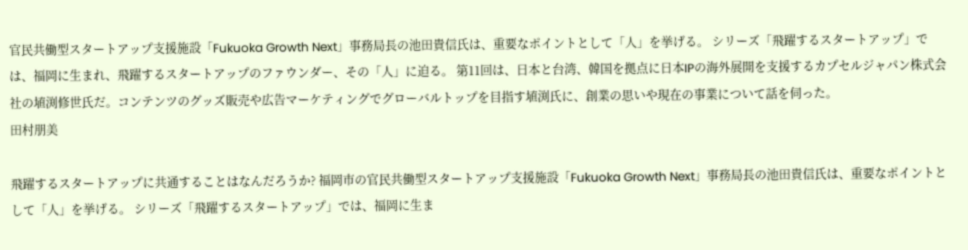官民共働型スタートアップ支援施設「Fukuoka Growth Next」事務局長の池田貴信氏は、重要なポイントとして「人」を挙げる。 シリーズ「飛躍するスタートアップ」では、福岡に生まれ、飛躍するスタートアップのファウンダー、その「人」に迫る。 第11回は、日本と台湾、韓国を拠点に日本IPの海外展開を支援するカプセルジャパン株式会社の埴渕修世氏だ。コンテンツのグッズ販売や広告マーケティングでグローバルトップを目指す埴渕氏に、創業の思いや現在の事業について話を伺った。
田村朋美

飛躍するスタートアップに共通することはなんだろうか? 福岡市の官民共働型スタートアップ支援施設「Fukuoka Growth Next」事務局長の池田貴信氏は、重要なポイントとして「人」を挙げる。 シリーズ「飛躍するスタートアップ」では、福岡に生ま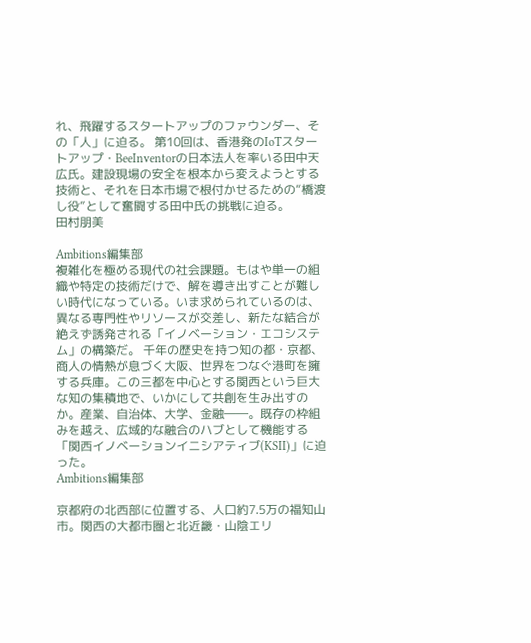れ、飛躍するスタートアップのファウンダー、その「人」に迫る。 第10回は、香港発のIoTスタートアップ・BeeInventorの日本法人を率いる田中天広氏。建設現場の安全を根本から変えようとする技術と、それを日本市場で根付かせるための“橋渡し役”として奮闘する田中氏の挑戦に迫る。
田村朋美

Ambitions編集部
複雑化を極める現代の社会課題。もはや単一の組織や特定の技術だけで、解を導き出すことが難しい時代になっている。いま求められているのは、異なる専門性やリソースが交差し、新たな結合が絶えず誘発される「イノベーション・エコシステム」の構築だ。 千年の歴史を持つ知の都・京都、商人の情熱が息づく大阪、世界をつなぐ港町を擁する兵庫。この三都を中心とする関西という巨大な知の集積地で、いかにして共創を生み出すのか。産業、自治体、大学、金融――。既存の枠組みを越え、広域的な融合のハブとして機能する「関西イノベーションイニシアティブ(KSII)」に迫った。
Ambitions編集部

京都府の北西部に位置する、人口約7.5万の福知山市。関西の大都市圏と北近畿・山陰エリ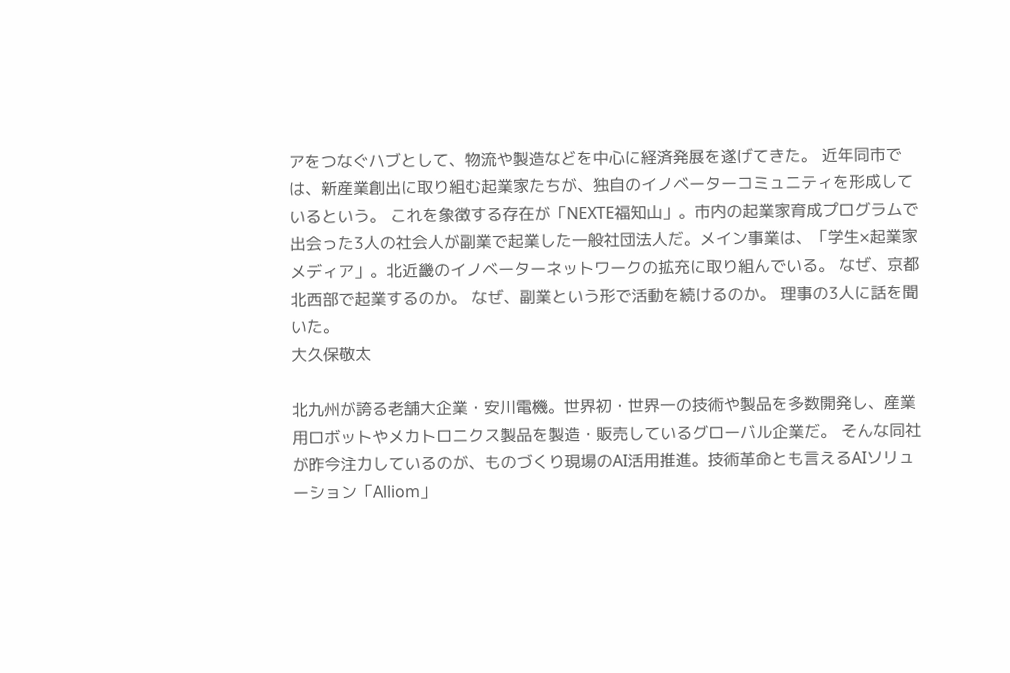アをつなぐハブとして、物流や製造などを中心に経済発展を遂げてきた。 近年同市では、新産業創出に取り組む起業家たちが、独自のイノベーターコミュニティを形成しているという。 これを象徴する存在が「NEXTE福知山」。市内の起業家育成プログラムで出会った3人の社会人が副業で起業した一般社団法人だ。メイン事業は、「学生×起業家メディア」。北近畿のイノベーターネットワークの拡充に取り組んでいる。 なぜ、京都北西部で起業するのか。 なぜ、副業という形で活動を続けるのか。 理事の3人に話を聞いた。
大久保敬太

北九州が誇る老舗大企業・安川電機。世界初・世界一の技術や製品を多数開発し、産業用ロボットやメカトロニクス製品を製造・販売しているグローバル企業だ。 そんな同社が昨今注力しているのが、ものづくり現場のAI活用推進。技術革命とも言えるAIソリューション「Alliom」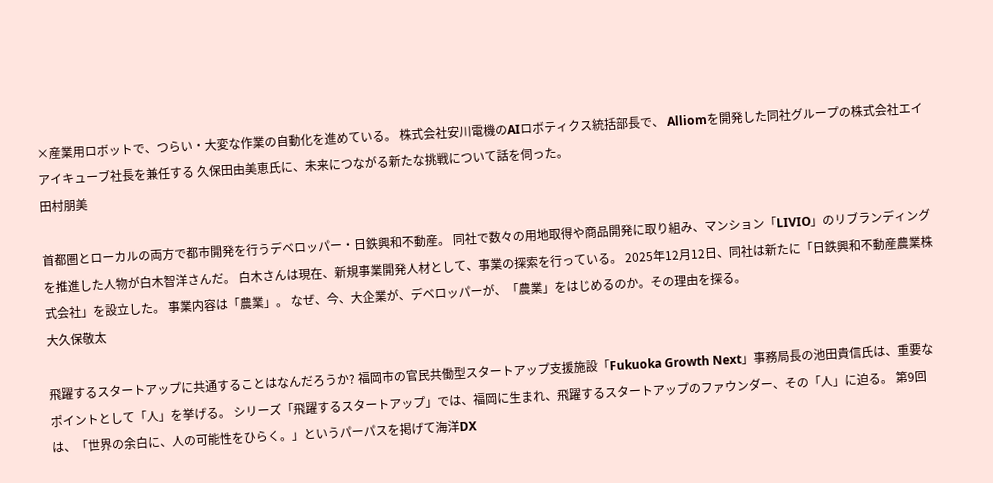×産業用ロボットで、つらい・大変な作業の自動化を進めている。 株式会社安川電機のAIロボティクス統括部長で、 Alliomを開発した同社グループの株式会社エイアイキューブ社長を兼任する 久保田由美恵氏に、未来につながる新たな挑戦について話を伺った。
田村朋美

首都圏とローカルの両方で都市開発を行うデベロッパー・日鉄興和不動産。 同社で数々の用地取得や商品開発に取り組み、マンション「LIVIO」のリブランディングを推進した人物が白木智洋さんだ。 白木さんは現在、新規事業開発人材として、事業の探索を行っている。 2025年12月12日、同社は新たに「日鉄興和不動産農業株式会社」を設立した。 事業内容は「農業」。 なぜ、今、大企業が、デベロッパーが、「農業」をはじめるのか。その理由を探る。
大久保敬太

飛躍するスタートアップに共通することはなんだろうか? 福岡市の官民共働型スタートアップ支援施設「Fukuoka Growth Next」事務局長の池田貴信氏は、重要なポイントとして「人」を挙げる。 シリーズ「飛躍するスタートアップ」では、福岡に生まれ、飛躍するスタートアップのファウンダー、その「人」に迫る。 第9回は、「世界の余白に、人の可能性をひらく。」というパーパスを掲げて海洋DX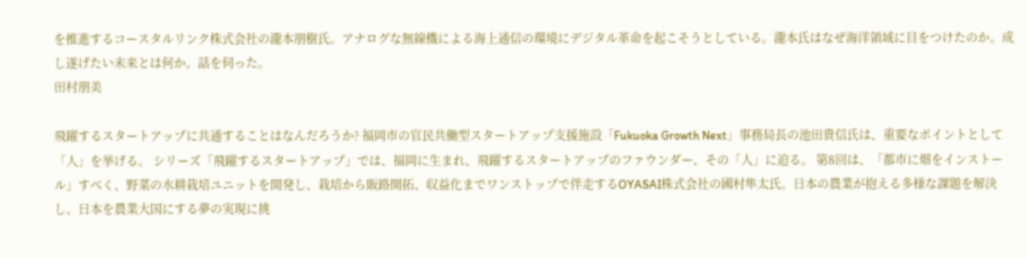を推進するコースタルリンク株式会社の瀧本朋樹氏。アナログな無線機による海上通信の環境にデジタル革命を起こそうとしている。瀧本氏はなぜ海洋領域に目をつけたのか。成し遂げたい未来とは何か。話を伺った。
田村朋美

飛躍するスタートアップに共通することはなんだろうか? 福岡市の官民共働型スタートアップ支援施設「Fukuoka Growth Next」事務局長の池田貴信氏は、重要なポイントとして「人」を挙げる。 シリーズ「飛躍するスタートアップ」では、福岡に生まれ、飛躍するスタートアップのファウンダー、その「人」に迫る。 第8回は、「都市に畑をインストール」すべく、野菜の水耕栽培ユニットを開発し、栽培から販路開拓、収益化までワンストップで伴走するOYASAI株式会社の國村隼太氏。日本の農業が抱える多様な課題を解決し、日本を農業大国にする夢の実現に挑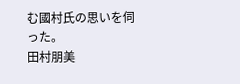む國村氏の思いを伺った。
田村朋美